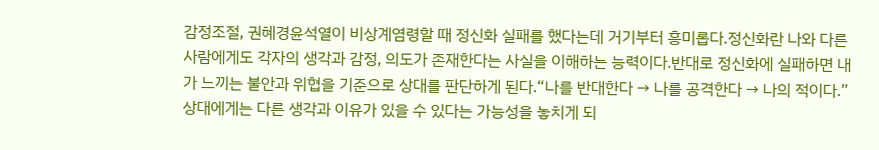감정조절, 권혜경윤석열이 비상계염령할 때 정신화 실패를 했다는데 거기부터 흥미롭다.정신화란 나와 다른 사람에게도 각자의 생각과 감정, 의도가 존재한다는 사실을 이해하는 능력이다.반대로 정신화에 실패하면 내가 느끼는 불안과 위협을 기준으로 상대를 판단하게 된다.“나를 반대한다 → 나를 공격한다 → 나의 적이다.”상대에게는 다른 생각과 이유가 있을 수 있다는 가능성을 놓치게 되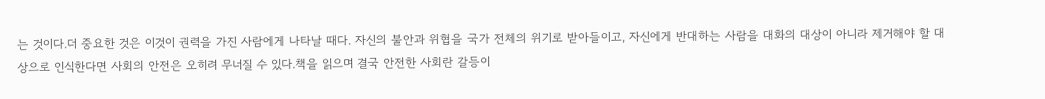는 것이다.더 중요한 것은 이것이 권력을 가진 사람에게 나타날 때다. 자신의 불안과 위협을 국가 전체의 위기로 받아들이고, 자신에게 반대하는 사람을 대화의 대상이 아니라 제거해야 할 대상으로 인식한다면 사회의 안전은 오히려 무너질 수 있다.책을 읽으며 결국 안전한 사회란 갈등이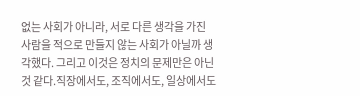없는 사회가 아니라, 서로 다른 생각을 가진 사람을 적으로 만들지 않는 사회가 아닐까 생각했다. 그리고 이것은 정치의 문제만은 아닌 것 같다.직장에서도, 조직에서도, 일상에서도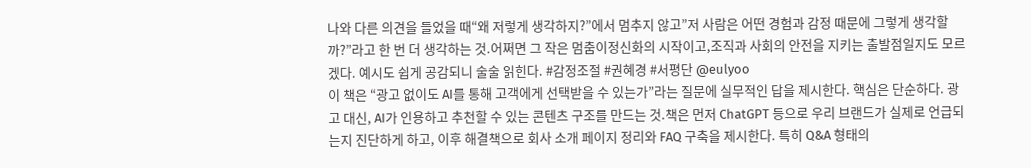나와 다른 의견을 들었을 때“왜 저렇게 생각하지?”에서 멈추지 않고”저 사람은 어떤 경험과 감정 때문에 그렇게 생각할까?”라고 한 번 더 생각하는 것.어쩌면 그 작은 멈춤이정신화의 시작이고,조직과 사회의 안전을 지키는 출발점일지도 모르겠다. 예시도 쉽게 공감되니 술술 읽힌다. #감정조절 #권혜경 #서평단 @eulyoo
이 책은 “광고 없이도 AI를 통해 고객에게 선택받을 수 있는가”라는 질문에 실무적인 답을 제시한다. 핵심은 단순하다. 광고 대신, AI가 인용하고 추천할 수 있는 콘텐츠 구조를 만드는 것.책은 먼저 ChatGPT 등으로 우리 브랜드가 실제로 언급되는지 진단하게 하고, 이후 해결책으로 회사 소개 페이지 정리와 FAQ 구축을 제시한다. 특히 Q&A 형태의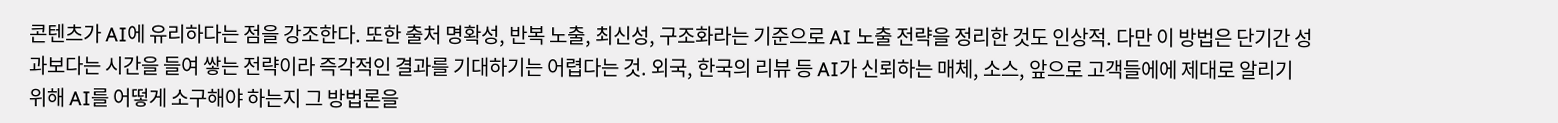콘텐츠가 AI에 유리하다는 점을 강조한다. 또한 출처 명확성, 반복 노출, 최신성, 구조화라는 기준으로 AI 노출 전략을 정리한 것도 인상적. 다만 이 방법은 단기간 성과보다는 시간을 들여 쌓는 전략이라 즉각적인 결과를 기대하기는 어렵다는 것. 외국, 한국의 리뷰 등 AI가 신뢰하는 매체, 소스, 앞으로 고객들에에 제대로 알리기 위해 AI를 어떻게 소구해야 하는지 그 방법론을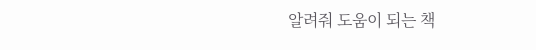알려줘 도움이 되는 책